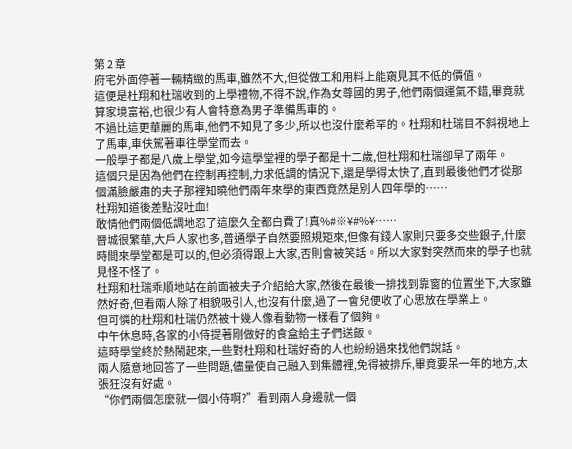第 2 章
府宅外面停著一輛精緻的馬車,雖然不大,但從做工和用料上能窺見其不低的價值。
這便是杜翔和杜瑞收到的上學禮物,不得不說,作為女尊國的男子,他們兩個運氣不錯,畢竟就算家境富裕,也很少有人會特意為男子準備馬車的。
不過比這更華麗的馬車,他們不知見了多少,所以也沒什麼希罕的。杜翔和杜瑞目不斜視地上了馬車,車伕駕著車往學堂而去。
一般學子都是八歲上學堂,如今這學堂裡的學子都是十二歲,但杜翔和杜瑞卻早了兩年。
這個只是因為他們在控制再控制,力求低調的情況下,還是學得太快了,直到最後他們才從那個滿臉嚴肅的夫子那裡知曉他們兩年來學的東西竟然是別人四年學的……
杜翔知道後差點沒吐血!
敢情他們兩個低調地忍了這麼久全都白費了!真%#※¥#%¥……
晉城很繁華,大戶人家也多,普通學子自然要照規矩來,但像有錢人家則只要多交些銀子,什麼時間來學堂都是可以的,但必須得跟上大家,否則會被笑話。所以大家對突然而來的學子也就見怪不怪了。
杜翔和杜瑞乖順地站在前面被夫子介紹給大家,然後在最後一排找到靠窗的位置坐下,大家雖然好奇,但看兩人除了相貌吸引人,也沒有什麼,過了一會兒便收了心思放在學業上。
但可憐的杜翔和杜瑞仍然被十幾人像看動物一樣看了個夠。
中午休息時,各家的小侍提著剛做好的食盒給主子們送飯。
這時學堂終於熱鬧起來,一些對杜翔和杜瑞好奇的人也紛紛過來找他們說話。
兩人隨意地回答了一些問題,儘量使自己融入到集體裡,免得被排斥,畢竟要呆一年的地方,太張狂沒有好處。
“你們兩個怎麼就一個小侍啊?”看到兩人身邊就一個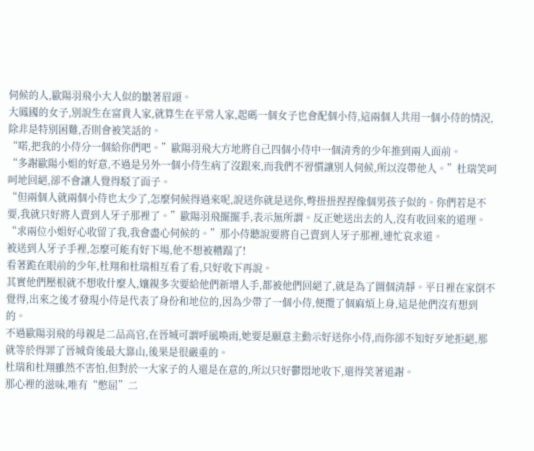伺候的人,歐陽羽飛小大人似的皺著眉頭。
大鳳國的女子,別說生在富貴人家,就算生在平常人家,起碼一個女子也會配個小侍,這兩個人共用一個小侍的情況,除非是特別困難,否則會被笑話的。
“喏,把我的小侍分一個給你們吧。”歐陽羽飛大方地將自己四個小侍中一個清秀的少年推到兩人面前。
“多謝歐陽小姐的好意,不過是另外一個小侍生病了沒跟來,而我們不習慣讓別人伺候,所以沒帶他人。”杜瑞笑呵呵地回絕,卻不會讓人覺得駁了面子。
“但兩個人就兩個小侍也太少了,怎麼伺候得過來呢,說送你就是送你,彆扭扭捏捏像個男孩子似的。你們若是不要,我就只好將人賣到人牙子那裡了。”歐陽羽飛擺擺手,表示無所謂。反正她送出去的人,沒有收回來的道理。
“求兩位小姐好心收留了我,我會盡心伺候的。”那小侍聽說要將自己賣到人牙子那裡,連忙哀求道。
被送到人牙子手裡,怎麼可能有好下場,他不想被糟蹋了!
看著跪在眼前的少年,杜翔和杜瑞相互看了看,只好收下再說。
其實他們壓根就不想收什麼人,孃親多次要給他們新增人手,都被他們回絕了,就是為了圖個清靜。平日裡在家倒不覺得,出來之後才發現小侍是代表了身份和地位的,因為少帶了一個小侍,便攬了個麻煩上身,這是他們沒有想到的。
不過歐陽羽飛的母親是二品高官,在晉城可謂呼風喚雨,她要是願意主動示好送你小侍,而你卻不知好歹地拒絕,那就等於得罪了晉城背後最大靠山,後果是很嚴重的。
杜瑞和杜翔雖然不害怕,但對於一大家子的人還是在意的,所以只好鬱悶地收下,還得笑著道謝。
那心裡的滋味,唯有“憋屈”二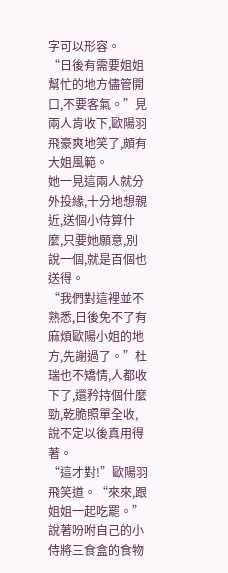字可以形容。
“日後有需要姐姐幫忙的地方儘管開口,不要客氣。”見兩人肯收下,歐陽羽飛豪爽地笑了,頗有大姐風範。
她一見這兩人就分外投緣,十分地想親近,送個小侍算什麼,只要她願意,別說一個,就是百個也送得。
“我們對這裡並不熟悉,日後免不了有麻煩歐陽小姐的地方,先謝過了。”杜瑞也不矯情,人都收下了,還矜持個什麼勁,乾脆照單全收,說不定以後真用得著。
“這才對!”歐陽羽飛笑道。“來來,跟姐姐一起吃罷。”說著吩咐自己的小侍將三食盒的食物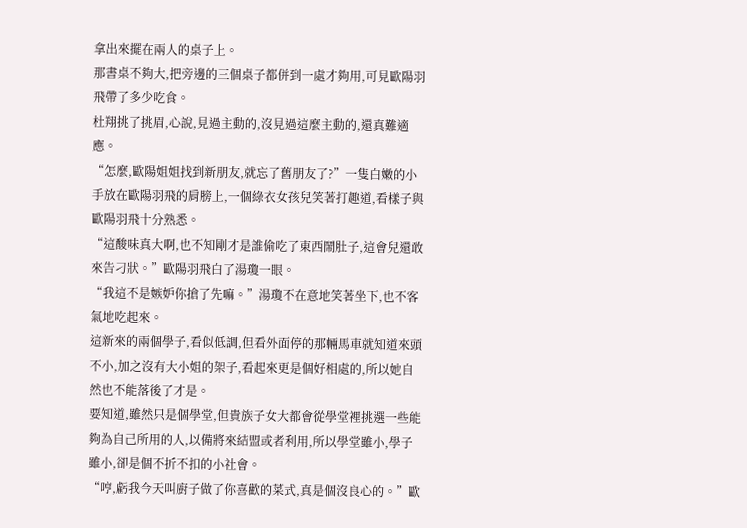拿出來擺在兩人的桌子上。
那書桌不夠大,把旁邊的三個桌子都併到一處才夠用,可見歐陽羽飛帶了多少吃食。
杜翔挑了挑眉,心說,見過主動的,沒見過這麼主動的,還真難適應。
“怎麼,歐陽姐姐找到新朋友,就忘了舊朋友了?”一隻白嫩的小手放在歐陽羽飛的肩膀上,一個綠衣女孩兒笑著打趣道,看樣子與歐陽羽飛十分熟悉。
“這酸味真大啊,也不知剛才是誰偷吃了東西鬧肚子,這會兒還敢來告刁狀。”歐陽羽飛白了湯瓊一眼。
“我這不是嫉妒你搶了先嘛。”湯瓊不在意地笑著坐下,也不客氣地吃起來。
這新來的兩個學子,看似低調,但看外面停的那輛馬車就知道來頭不小,加之沒有大小姐的架子,看起來更是個好相處的,所以她自然也不能落後了才是。
要知道,雖然只是個學堂,但貴族子女大都會從學堂裡挑選一些能夠為自己所用的人,以備將來結盟或者利用,所以學堂雖小,學子雖小,卻是個不折不扣的小社會。
“哼,虧我今天叫廚子做了你喜歡的菜式,真是個沒良心的。”歐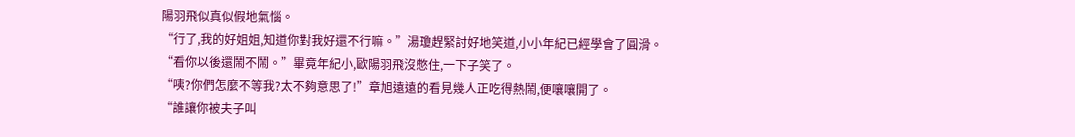陽羽飛似真似假地氣惱。
“行了,我的好姐姐,知道你對我好還不行嘛。”湯瓊趕緊討好地笑道,小小年紀已經學會了圓滑。
“看你以後還鬧不鬧。”畢竟年紀小,歐陽羽飛沒憋住,一下子笑了。
“咦?你們怎麼不等我?太不夠意思了!”章旭遠遠的看見幾人正吃得熱鬧,便嚷嚷開了。
“誰讓你被夫子叫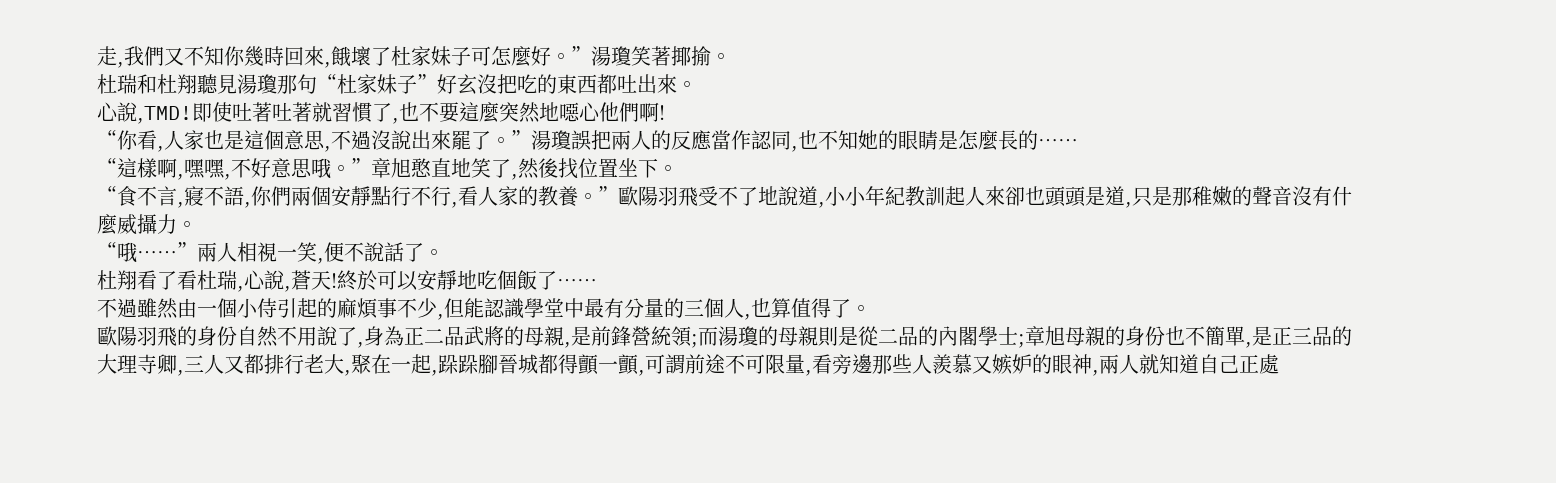走,我們又不知你幾時回來,餓壞了杜家妹子可怎麼好。”湯瓊笑著揶揄。
杜瑞和杜翔聽見湯瓊那句“杜家妹子”好玄沒把吃的東西都吐出來。
心說,TMD!即使吐著吐著就習慣了,也不要這麼突然地噁心他們啊!
“你看,人家也是這個意思,不過沒說出來罷了。”湯瓊誤把兩人的反應當作認同,也不知她的眼睛是怎麼長的……
“這樣啊,嘿嘿,不好意思哦。”章旭憨直地笑了,然後找位置坐下。
“食不言,寢不語,你們兩個安靜點行不行,看人家的教養。”歐陽羽飛受不了地說道,小小年紀教訓起人來卻也頭頭是道,只是那稚嫩的聲音沒有什麼威攝力。
“哦……”兩人相視一笑,便不說話了。
杜翔看了看杜瑞,心說,蒼天!終於可以安靜地吃個飯了……
不過雖然由一個小侍引起的麻煩事不少,但能認識學堂中最有分量的三個人,也算值得了。
歐陽羽飛的身份自然不用說了,身為正二品武將的母親,是前鋒營統領;而湯瓊的母親則是從二品的內閣學士;章旭母親的身份也不簡單,是正三品的大理寺卿,三人又都排行老大,聚在一起,跺跺腳晉城都得顫一顫,可謂前途不可限量,看旁邊那些人羨慕又嫉妒的眼神,兩人就知道自己正處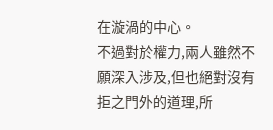在漩渦的中心。
不過對於權力,兩人雖然不願深入涉及,但也絕對沒有拒之門外的道理,所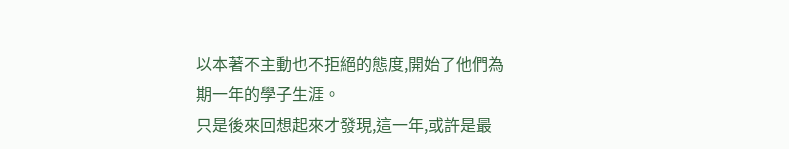以本著不主動也不拒絕的態度,開始了他們為期一年的學子生涯。
只是後來回想起來才發現,這一年,或許是最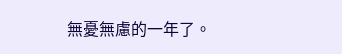無憂無慮的一年了。